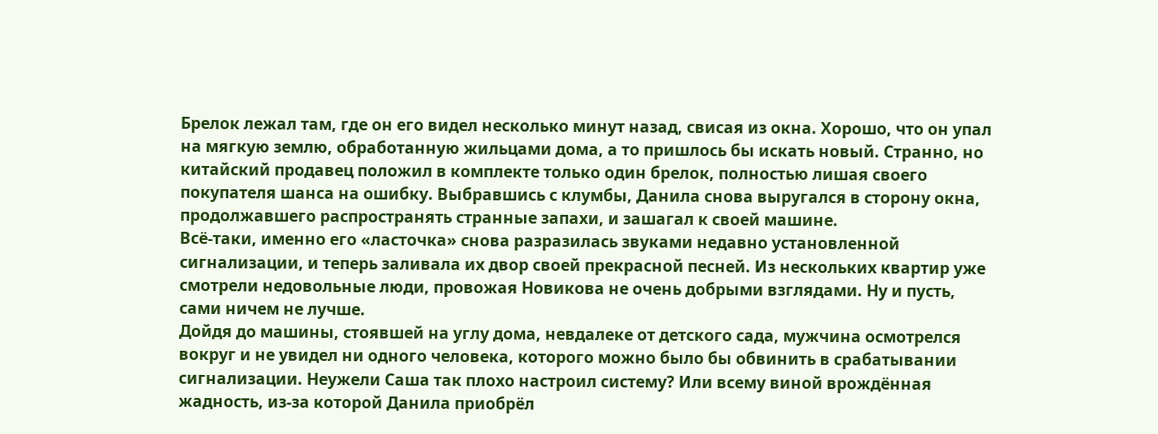Брелок лежал там, где он его видел несколько минут назад, свисая из окна. Хорошо, что он упал на мягкую землю, обработанную жильцами дома, а то пришлось бы искать новый. Странно, но китайский продавец положил в комплекте только один брелок, полностью лишая своего покупателя шанса на ошибку. Выбравшись с клумбы, Данила снова выругался в сторону окна, продолжавшего распространять странные запахи, и зашагал к своей машине.
Всё-таки, именно его «ласточка» снова разразилась звуками недавно установленной сигнализации, и теперь заливала их двор своей прекрасной песней. Из нескольких квартир уже смотрели недовольные люди, провожая Новикова не очень добрыми взглядами. Ну и пусть, сами ничем не лучше.
Дойдя до машины, стоявшей на углу дома, невдалеке от детского сада, мужчина осмотрелся вокруг и не увидел ни одного человека, которого можно было бы обвинить в срабатывании сигнализации. Неужели Саша так плохо настроил систему? Или всему виной врождённая жадность, из-за которой Данила приобрёл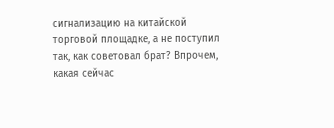сигнализацию на китайской торговой площадке, а не поступил так, как советовал брат? Впрочем, какая сейчас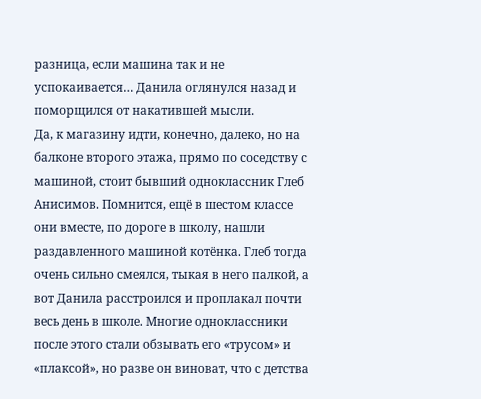разница, если машина так и не успокаивается… Данила оглянулся назад и поморщился от накатившей мысли.
Да, к магазину идти, конечно, далеко, но на балконе второго этажа, прямо по соседству с машиной, стоит бывший одноклассник Глеб Анисимов. Помнится, ещё в шестом классе они вместе, по дороге в школу, нашли раздавленного машиной котёнка. Глеб тогда очень сильно смеялся, тыкая в него палкой, а вот Данила расстроился и проплакал почти весь день в школе. Многие одноклассники после этого стали обзывать его «трусом» и «плаксой», но разве он виноват, что с детства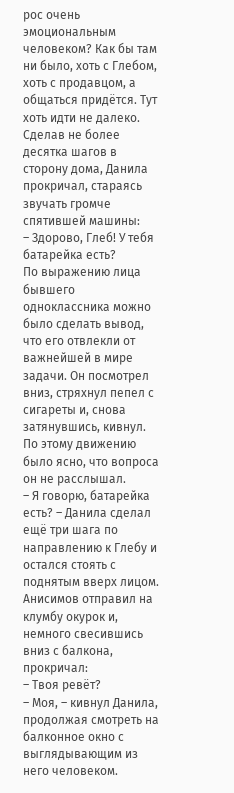рос очень эмоциональным человеком? Как бы там ни было, хоть с Глебом, хоть с продавцом, а общаться придётся. Тут хоть идти не далеко.
Сделав не более десятка шагов в сторону дома, Данила прокричал, стараясь звучать громче спятившей машины:
– Здорово, Глеб! У тебя батарейка есть?
По выражению лица бывшего одноклассника можно было сделать вывод, что его отвлекли от важнейшей в мире задачи. Он посмотрел вниз, стряхнул пепел с сигареты и, снова затянувшись, кивнул. По этому движению было ясно, что вопроса он не расслышал.
– Я говорю, батарейка есть? – Данила сделал ещё три шага по направлению к Глебу и остался стоять с поднятым вверх лицом.
Анисимов отправил на клумбу окурок и, немного свесившись вниз с балкона, прокричал:
– Твоя ревёт?
– Моя, – кивнул Данила, продолжая смотреть на балконное окно с выглядывающим из него человеком.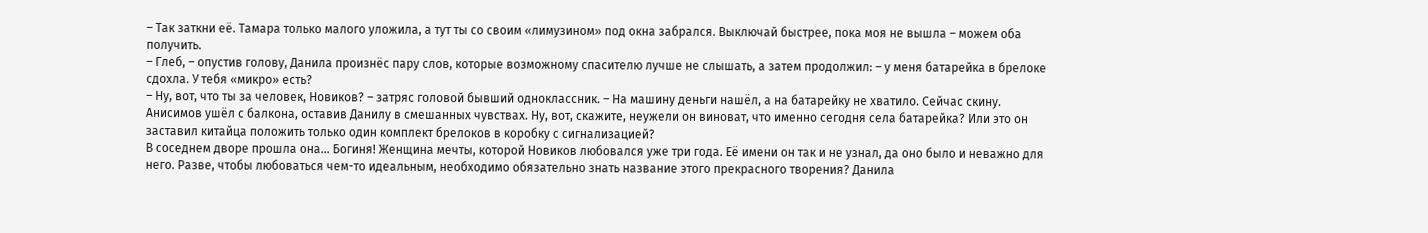– Так заткни её. Тамара только малого уложила, а тут ты со своим «лимузином» под окна забрался. Выключай быстрее, пока моя не вышла – можем оба получить.
– Глеб, – опустив голову, Данила произнёс пару слов, которые возможному спасителю лучше не слышать, а затем продолжил: – у меня батарейка в брелоке сдохла. У тебя «микро» есть?
– Ну, вот, что ты за человек, Новиков? – затряс головой бывший одноклассник. – На машину деньги нашёл, а на батарейку не хватило. Сейчас скину.
Анисимов ушёл с балкона, оставив Данилу в смешанных чувствах. Ну, вот, скажите, неужели он виноват, что именно сегодня села батарейка? Или это он заставил китайца положить только один комплект брелоков в коробку с сигнализацией?
В соседнем дворе прошла она… Богиня! Женщина мечты, которой Новиков любовался уже три года. Её имени он так и не узнал, да оно было и неважно для него. Разве, чтобы любоваться чем-то идеальным, необходимо обязательно знать название этого прекрасного творения? Данила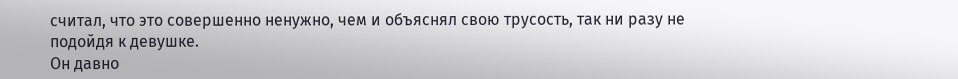считал, что это совершенно ненужно, чем и объяснял свою трусость, так ни разу не подойдя к девушке.
Он давно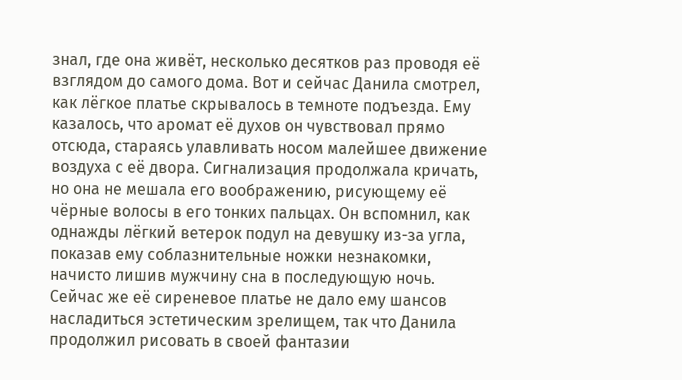знал, где она живёт, несколько десятков раз проводя её взглядом до самого дома. Вот и сейчас Данила смотрел, как лёгкое платье скрывалось в темноте подъезда. Ему казалось, что аромат её духов он чувствовал прямо отсюда, стараясь улавливать носом малейшее движение воздуха с её двора. Сигнализация продолжала кричать, но она не мешала его воображению, рисующему её чёрные волосы в его тонких пальцах. Он вспомнил, как однажды лёгкий ветерок подул на девушку из-за угла, показав ему соблазнительные ножки незнакомки, начисто лишив мужчину сна в последующую ночь. Сейчас же её сиреневое платье не дало ему шансов насладиться эстетическим зрелищем, так что Данила продолжил рисовать в своей фантазии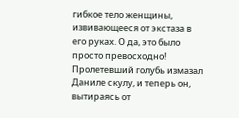гибкое тело женщины, извивающееся от экстаза в его руках. О да, это было просто превосходно! Пролетевший голубь измазал Даниле скулу, и теперь он, вытираясь от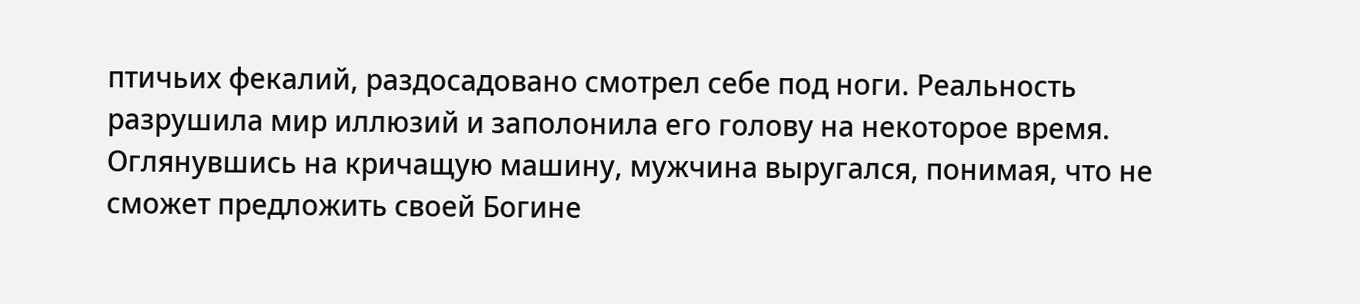птичьих фекалий, раздосадовано смотрел себе под ноги. Реальность разрушила мир иллюзий и заполонила его голову на некоторое время. Оглянувшись на кричащую машину, мужчина выругался, понимая, что не сможет предложить своей Богине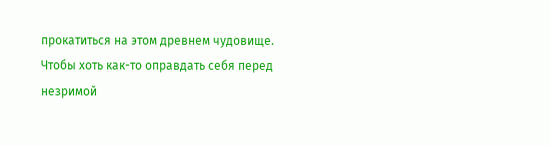прокатиться на этом древнем чудовище. Чтобы хоть как-то оправдать себя перед незримой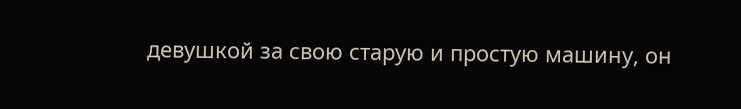девушкой за свою старую и простую машину, он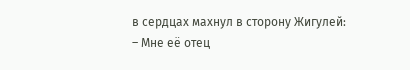в сердцах махнул в сторону Жигулей:
– Мне её отец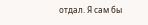отдал. Я сам бы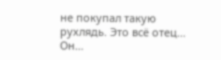не покупал такую рухлядь. Это всё отец… Он…